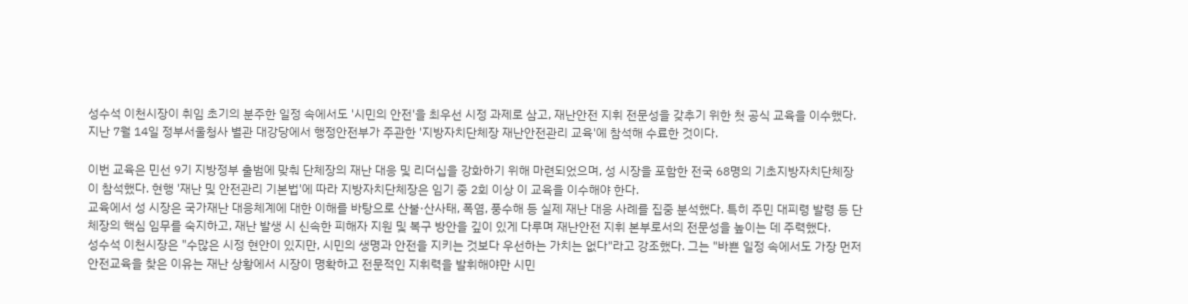성수석 이천시장이 취임 초기의 분주한 일정 속에서도 '시민의 안전'을 최우선 시정 과제로 삼고, 재난안전 지휘 전문성을 갖추기 위한 첫 공식 교육을 이수했다. 지난 7월 14일 정부서울청사 별관 대강당에서 행정안전부가 주관한 '지방자치단체장 재난안전관리 교육'에 참석해 수료한 것이다.

이번 교육은 민선 9기 지방정부 출범에 맞춰 단체장의 재난 대응 및 리더십을 강화하기 위해 마련되었으며, 성 시장을 포함한 전국 68명의 기초지방자치단체장이 참석했다. 현행 '재난 및 안전관리 기본법'에 따라 지방자치단체장은 임기 중 2회 이상 이 교육을 이수해야 한다.
교육에서 성 시장은 국가재난 대응체계에 대한 이해를 바탕으로 산불·산사태, 폭염, 풍수해 등 실제 재난 대응 사례를 집중 분석했다. 특히 주민 대피령 발령 등 단체장의 핵심 임무를 숙지하고, 재난 발생 시 신속한 피해자 지원 및 복구 방안을 깊이 있게 다루며 재난안전 지휘 본부로서의 전문성을 높이는 데 주력했다.
성수석 이천시장은 "수많은 시정 현안이 있지만, 시민의 생명과 안전을 지키는 것보다 우선하는 가치는 없다"라고 강조했다. 그는 "바쁜 일정 속에서도 가장 먼저 안전교육을 찾은 이유는 재난 상황에서 시장이 명확하고 전문적인 지휘력을 발휘해야만 시민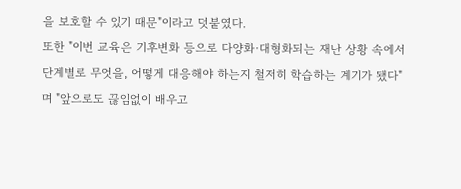을 보호할 수 있기 때문"이라고 덧붙였다.
또한 "이번 교육은 기후변화 등으로 다양화·대형화되는 재난 상황 속에서 단계별로 무엇을, 어떻게 대응해야 하는지 철저히 학습하는 계기가 됐다"며 "앞으로도 끊임없이 배우고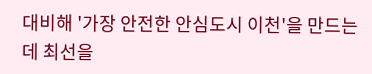대비해 '가장 안전한 안심도시 이천'을 만드는 데 최선을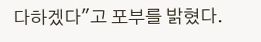다하겠다"고 포부를 밝혔다.